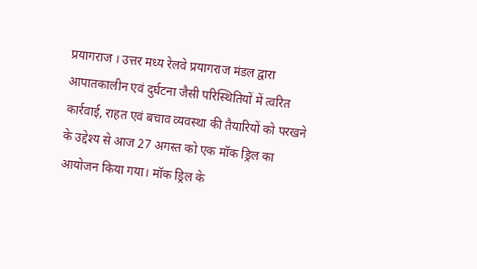प्रयागराज । उत्तर मध्य रेलवे प्रयागराज मंडल द्वारा आपातकालीन एवं दुर्घटना जैसी परिस्थितियों में त्वरित कार्रवाई, राहत एवं बचाव व्यवस्था की तैयारियों को परखने के उद्देश्य से आज 27 अगस्त को एक मॉक ड्रिल का आयोजन किया गया। मॉक ड्रिल के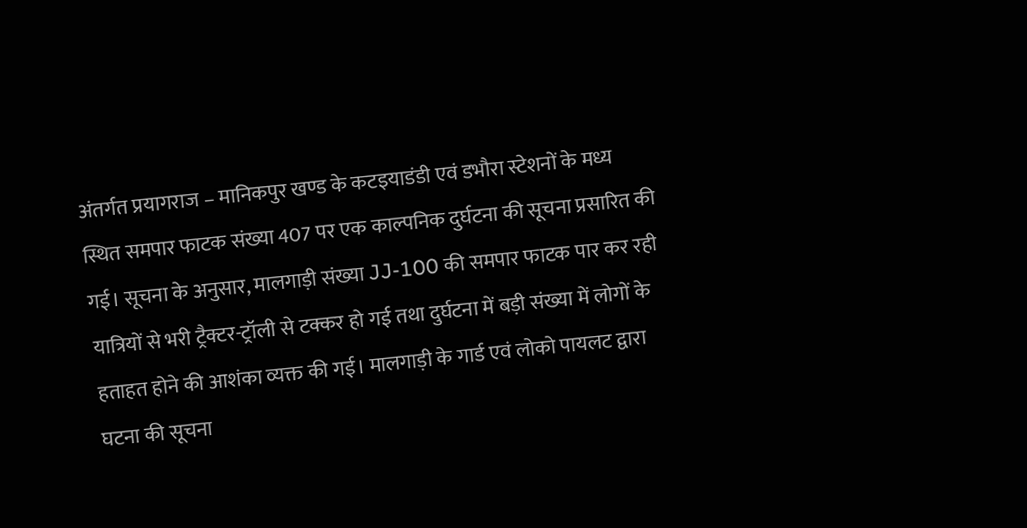अंतर्गत प्रयागराज – मानिकपुर खण्ड के कटइयाडंडी एवं डभौरा स्टेशनों के मध्य स्थित समपार फाटक संख्या 407 पर एक काल्पनिक दुर्घटना की सूचना प्रसारित की गई। सूचना के अनुसार, मालगाड़ी संख्या JJ-100 की समपार फाटक पार कर रही यात्रियों से भरी ट्रैक्टर-ट्रॉली से टक्कर हो गई तथा दुर्घटना में बड़ी संख्या में लोगों के हताहत होने की आशंका व्यक्त की गई। मालगाड़ी के गार्ड एवं लोको पायलट द्वारा घटना की सूचना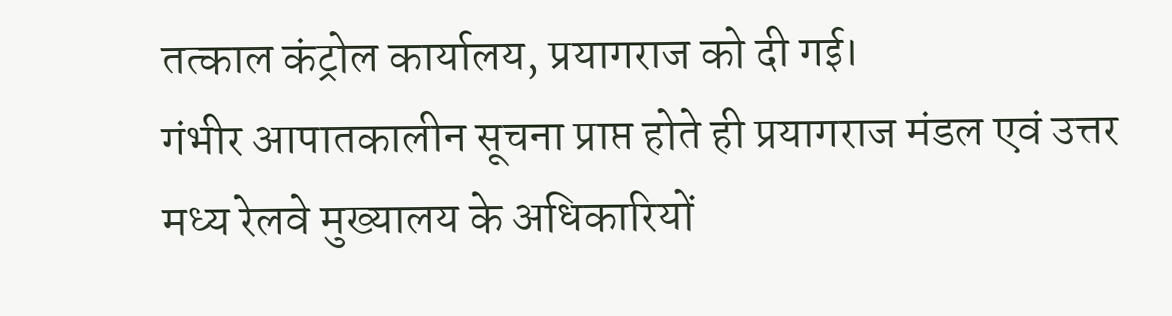तत्काल कंट्रोल कार्यालय, प्रयागराज को दी गई।
गंभीर आपातकालीन सूचना प्राप्त होते ही प्रयागराज मंडल एवं उत्तर मध्य रेलवे मुख्यालय के अधिकारियों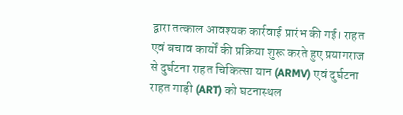द्वारा तत्काल आवश्यक कार्रवाई प्रारंभ की गई। राहत एवं बचाव कार्यों की प्रक्रिया शुरू करते हुए प्रयागराज से दुर्घटना राहत चिकित्सा यान (ARMV) एवं दुर्घटना राहत गाड़ी (ART) को घटनास्थल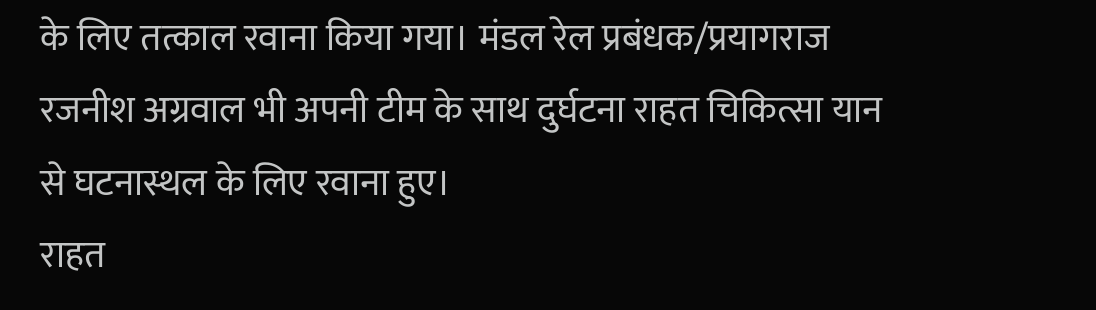के लिए तत्काल रवाना किया गया। मंडल रेल प्रबंधक/प्रयागराज रजनीश अग्रवाल भी अपनी टीम के साथ दुर्घटना राहत चिकित्सा यान से घटनास्थल के लिए रवाना हुए।
राहत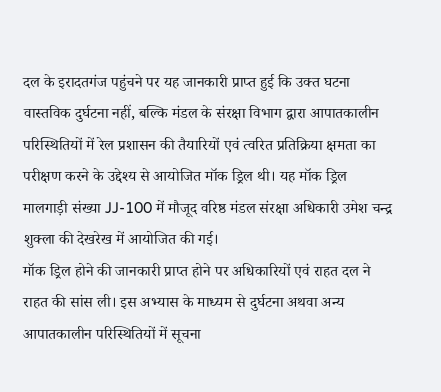दल के इरादतगंज पहुंचने पर यह जानकारी प्राप्त हुई कि उक्त घटना वास्तविक दुर्घटना नहीं, बल्कि मंडल के संरक्षा विभाग द्वारा आपातकालीन परिस्थितियों में रेल प्रशासन की तैयारियों एवं त्वरित प्रतिक्रिया क्षमता का परीक्षण करने के उद्देश्य से आयोजित मॉक ड्रिल थी। यह मॉक ड्रिल मालगाड़ी संख्या JJ-100 में मौजूद वरिष्ठ मंडल संरक्षा अधिकारी उमेश चन्द्र शुक्ला की देखरेख में आयोजित की गई।
मॉक ड्रिल होने की जानकारी प्राप्त होने पर अधिकारियों एवं राहत दल ने राहत की सांस ली। इस अभ्यास के माध्यम से दुर्घटना अथवा अन्य आपातकालीन परिस्थितियों में सूचना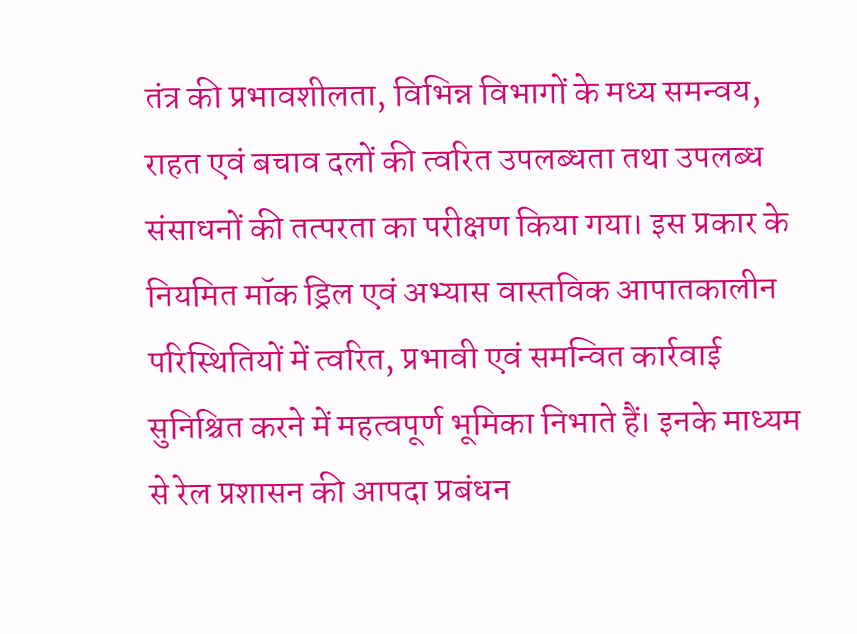तंत्र की प्रभावशीलता, विभिन्न विभागों के मध्य समन्वय, राहत एवं बचाव दलों की त्वरित उपलब्धता तथा उपलब्ध संसाधनों की तत्परता का परीक्षण किया गया। इस प्रकार के नियमित मॉक ड्रिल एवं अभ्यास वास्तविक आपातकालीन परिस्थितियों में त्वरित, प्रभावी एवं समन्वित कार्रवाई सुनिश्चित करने में महत्वपूर्ण भूमिका निभाते हैं। इनके माध्यम से रेल प्रशासन की आपदा प्रबंधन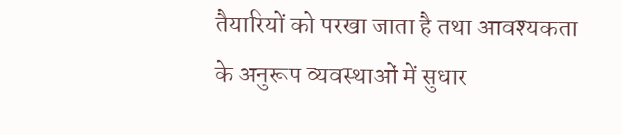तैयारियों को परखा जाता है तथा आवश्यकता के अनुरूप व्यवस्थाओं में सुधार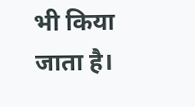भी किया जाता है।